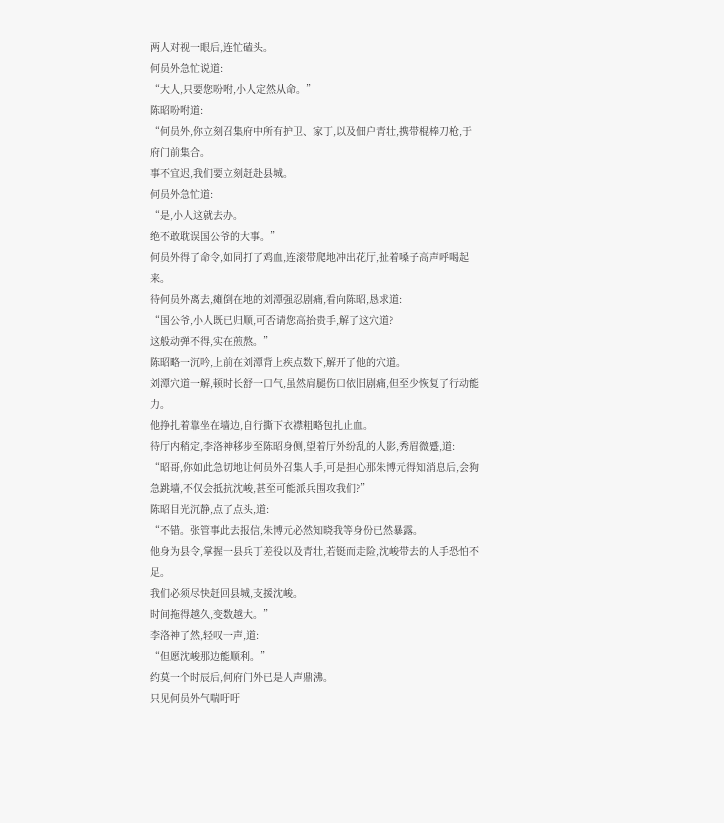两人对视一眼后,连忙磕头。
何员外急忙说道:
“大人,只要您吩咐,小人定然从命。”
陈昭吩咐道:
“何员外,你立刻召集府中所有护卫、家丁,以及佃户青壮,携带棍棒刀枪,于府门前集合。
事不宜迟,我们要立刻赶赴县城。
何员外急忙道:
“是,小人这就去办。
绝不敢耽误国公爷的大事。”
何员外得了命令,如同打了鸡血,连滚带爬地冲出花厅,扯着嗓子高声呼喝起来。
待何员外离去,瘫倒在地的刘潭强忍剧痛,看向陈昭,恳求道:
“国公爷,小人既已归顺,可否请您高抬贵手,解了这穴道?
这般动弹不得,实在煎熬。”
陈昭略一沉吟,上前在刘潭背上疾点数下,解开了他的穴道。
刘潭穴道一解,顿时长舒一口气,虽然肩腿伤口依旧剧痛,但至少恢复了行动能力。
他挣扎着靠坐在墙边,自行撕下衣襟粗略包扎止血。
待厅内稍定,李洛神移步至陈昭身侧,望着厅外纷乱的人影,秀眉微蹙,道:
“昭哥,你如此急切地让何员外召集人手,可是担心那朱博元得知消息后,会狗急跳墙,不仅会抵抗沈峻,甚至可能派兵围攻我们?”
陈昭目光沉静,点了点头,道:
“不错。张管事此去报信,朱博元必然知晓我等身份已然暴露。
他身为县令,掌握一县兵丁差役以及青壮,若铤而走险,沈峻带去的人手恐怕不足。
我们必须尽快赶回县城,支援沈峻。
时间拖得越久,变数越大。”
李洛神了然,轻叹一声,道:
“但愿沈峻那边能顺利。”
约莫一个时辰后,何府门外已是人声鼎沸。
只见何员外气喘吁吁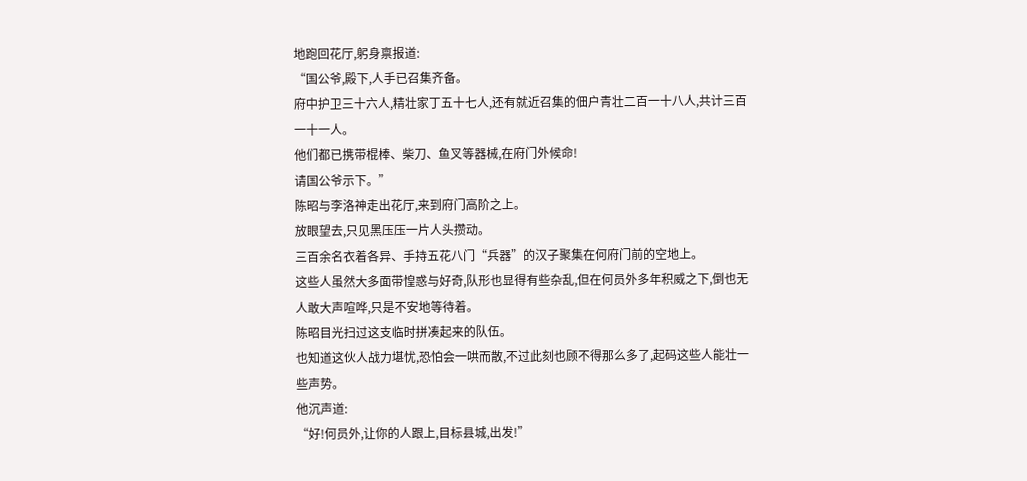地跑回花厅,躬身禀报道:
“国公爷,殿下,人手已召集齐备。
府中护卫三十六人,精壮家丁五十七人,还有就近召集的佃户青壮二百一十八人,共计三百一十一人。
他们都已携带棍棒、柴刀、鱼叉等器械,在府门外候命!
请国公爷示下。”
陈昭与李洛神走出花厅,来到府门高阶之上。
放眼望去,只见黑压压一片人头攒动。
三百余名衣着各异、手持五花八门“兵器”的汉子聚集在何府门前的空地上。
这些人虽然大多面带惶惑与好奇,队形也显得有些杂乱,但在何员外多年积威之下,倒也无人敢大声喧哗,只是不安地等待着。
陈昭目光扫过这支临时拼凑起来的队伍。
也知道这伙人战力堪忧,恐怕会一哄而散,不过此刻也顾不得那么多了,起码这些人能壮一些声势。
他沉声道:
“好!何员外,让你的人跟上,目标县城,出发!”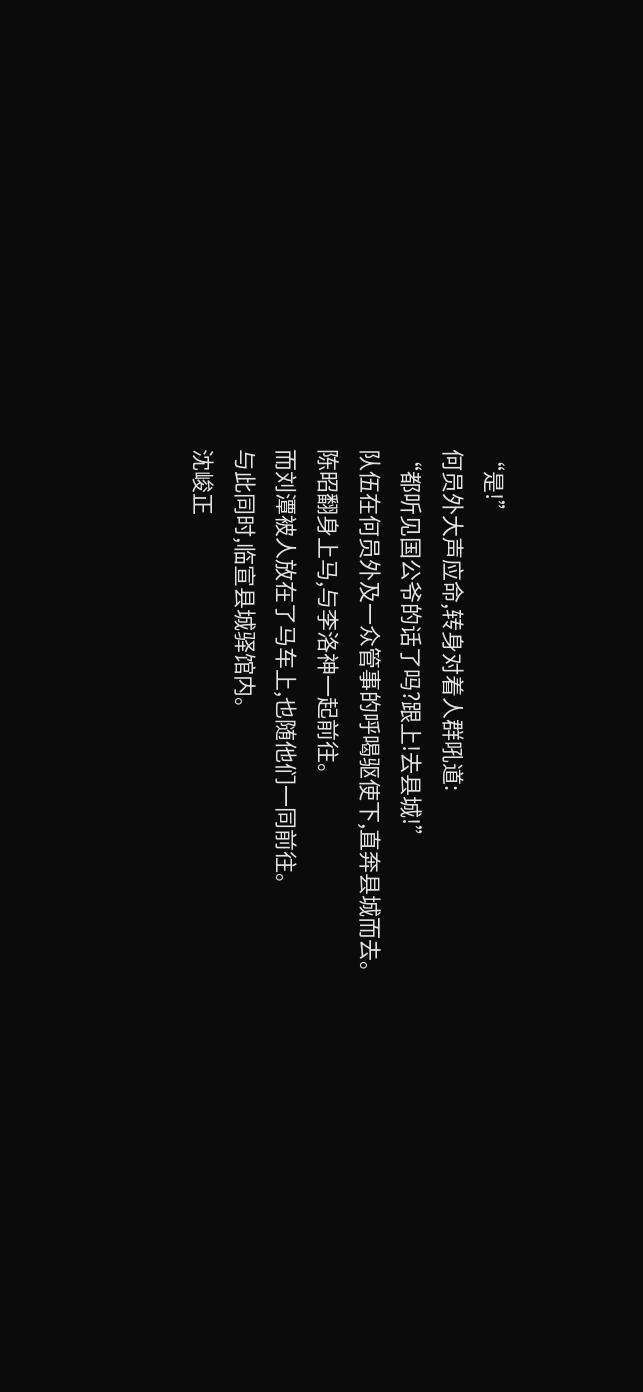“是!”
何员外大声应命,转身对着人群吼道:
“都听见国公爷的话了吗?跟上!去县城!”
队伍在何员外及一众管事的呼喝驱使下,直奔县城而去。
陈昭翻身上马,与李洛神一起前往。
而刘潭被人放在了马车上,也随他们一同前往。
与此同时,临宣县城驿馆内。
沈峻正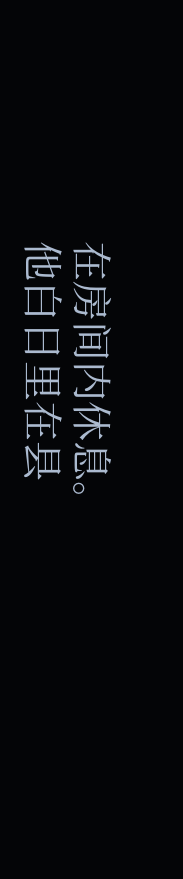在房间内休息。
他白日里在县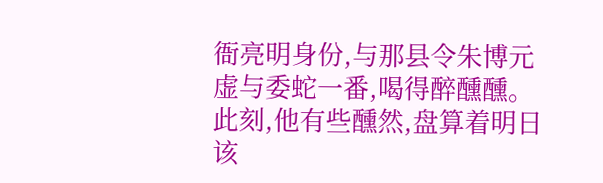衙亮明身份,与那县令朱博元虚与委蛇一番,喝得醉醺醺。
此刻,他有些醺然,盘算着明日该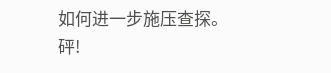如何进一步施压查探。
砰!